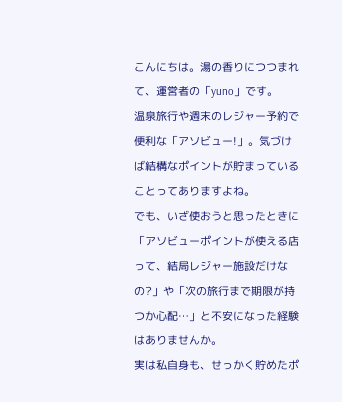こんにちは。湯の香りにつつまれて、運営者の「yuno」です。
温泉旅行や週末のレジャー予約で便利な「アソビュー!」。気づけば結構なポイントが貯まっていることってありますよね。
でも、いざ使おうと思ったときに「アソビューポイントが使える店って、結局レジャー施設だけなの?」や「次の旅行まで期限が持つか心配…」と不安になった経験はありませんか。
実は私自身も、せっかく貯めたポ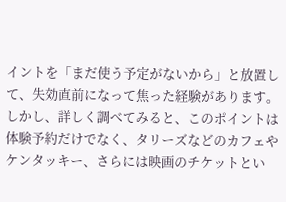イントを「まだ使う予定がないから」と放置して、失効直前になって焦った経験があります。しかし、詳しく調べてみると、このポイントは体験予約だけでなく、タリーズなどのカフェやケンタッキー、さらには映画のチケットとい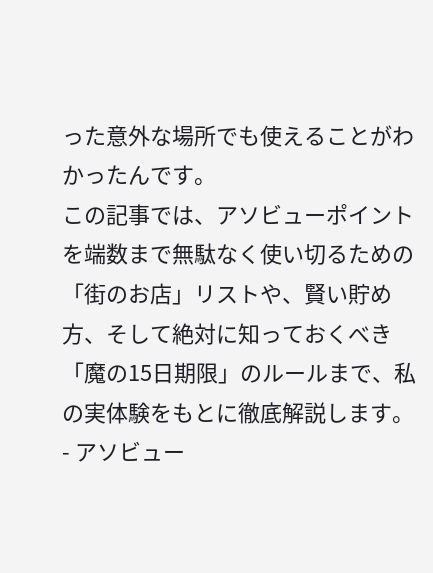った意外な場所でも使えることがわかったんです。
この記事では、アソビューポイントを端数まで無駄なく使い切るための「街のお店」リストや、賢い貯め方、そして絶対に知っておくべき「魔の15日期限」のルールまで、私の実体験をもとに徹底解説します。
- アソビュー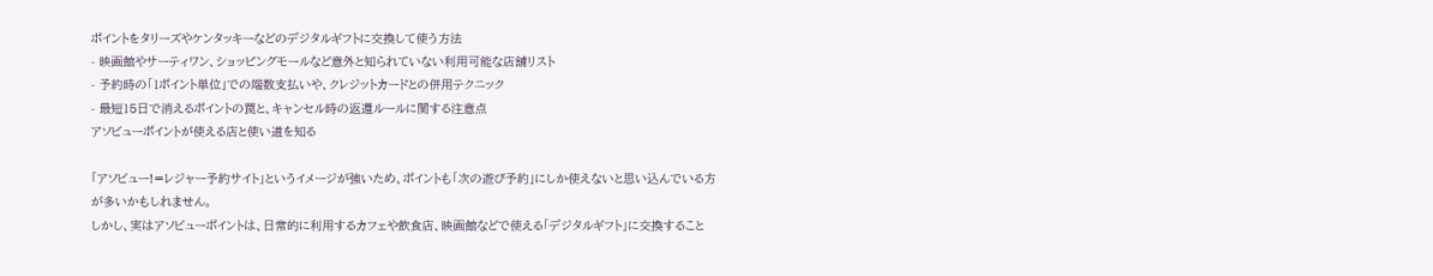ポイントをタリーズやケンタッキーなどのデジタルギフトに交換して使う方法
- 映画館やサーティワン、ショッピングモールなど意外と知られていない利用可能な店舗リスト
- 予約時の「1ポイント単位」での端数支払いや、クレジットカードとの併用テクニック
- 最短15日で消えるポイントの罠と、キャンセル時の返還ルールに関する注意点
アソビューポイントが使える店と使い道を知る

「アソビュー!=レジャー予約サイト」というイメージが強いため、ポイントも「次の遊び予約」にしか使えないと思い込んでいる方が多いかもしれません。
しかし、実はアソビューポイントは、日常的に利用するカフェや飲食店、映画館などで使える「デジタルギフト」に交換すること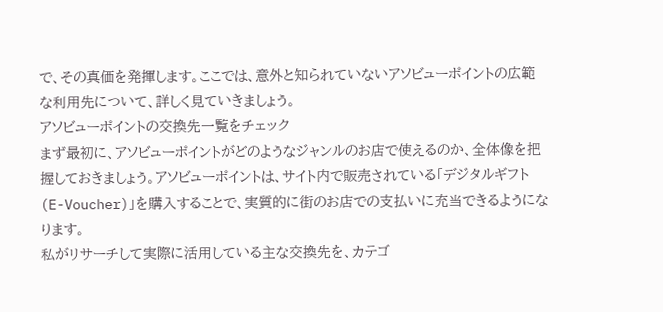で、その真価を発揮します。ここでは、意外と知られていないアソビューポイントの広範な利用先について、詳しく見ていきましょう。
アソビューポイントの交換先一覧をチェック
まず最初に、アソビューポイントがどのようなジャンルのお店で使えるのか、全体像を把握しておきましょう。アソビューポイントは、サイト内で販売されている「デジタルギフト(E-Voucher)」を購入することで、実質的に街のお店での支払いに充当できるようになります。
私がリサーチして実際に活用している主な交換先を、カテゴ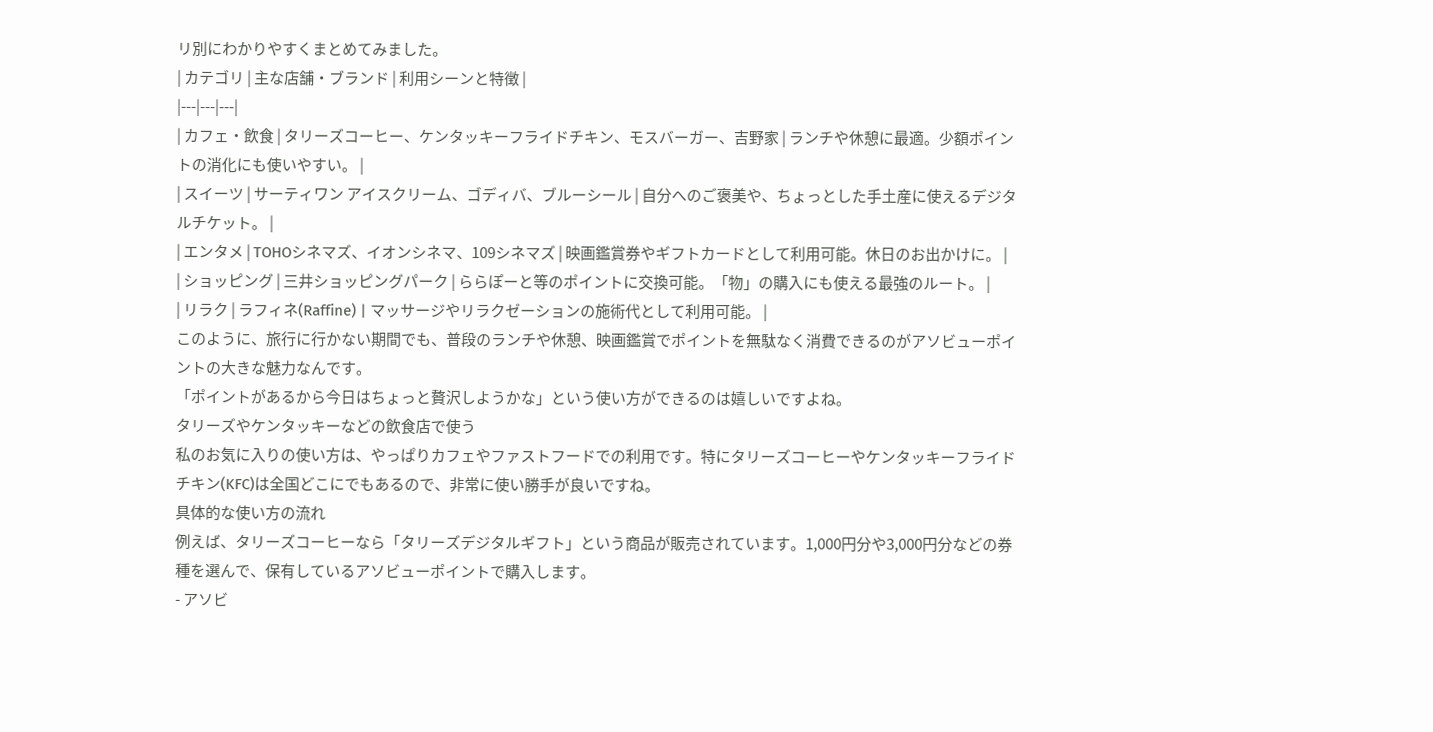リ別にわかりやすくまとめてみました。
| カテゴリ | 主な店舗・ブランド | 利用シーンと特徴 |
|---|---|---|
| カフェ・飲食 | タリーズコーヒー、ケンタッキーフライドチキン、モスバーガー、吉野家 | ランチや休憩に最適。少額ポイントの消化にも使いやすい。 |
| スイーツ | サーティワン アイスクリーム、ゴディバ、ブルーシール | 自分へのご褒美や、ちょっとした手土産に使えるデジタルチケット。 |
| エンタメ | TOHOシネマズ、イオンシネマ、109シネマズ | 映画鑑賞券やギフトカードとして利用可能。休日のお出かけに。 |
| ショッピング | 三井ショッピングパーク | ららぽーと等のポイントに交換可能。「物」の購入にも使える最強のルート。 |
| リラク | ラフィネ(Raffine) | マッサージやリラクゼーションの施術代として利用可能。 |
このように、旅行に行かない期間でも、普段のランチや休憩、映画鑑賞でポイントを無駄なく消費できるのがアソビューポイントの大きな魅力なんです。
「ポイントがあるから今日はちょっと贅沢しようかな」という使い方ができるのは嬉しいですよね。
タリーズやケンタッキーなどの飲食店で使う
私のお気に入りの使い方は、やっぱりカフェやファストフードでの利用です。特にタリーズコーヒーやケンタッキーフライドチキン(KFC)は全国どこにでもあるので、非常に使い勝手が良いですね。
具体的な使い方の流れ
例えば、タリーズコーヒーなら「タリーズデジタルギフト」という商品が販売されています。1,000円分や3,000円分などの券種を選んで、保有しているアソビューポイントで購入します。
- アソビ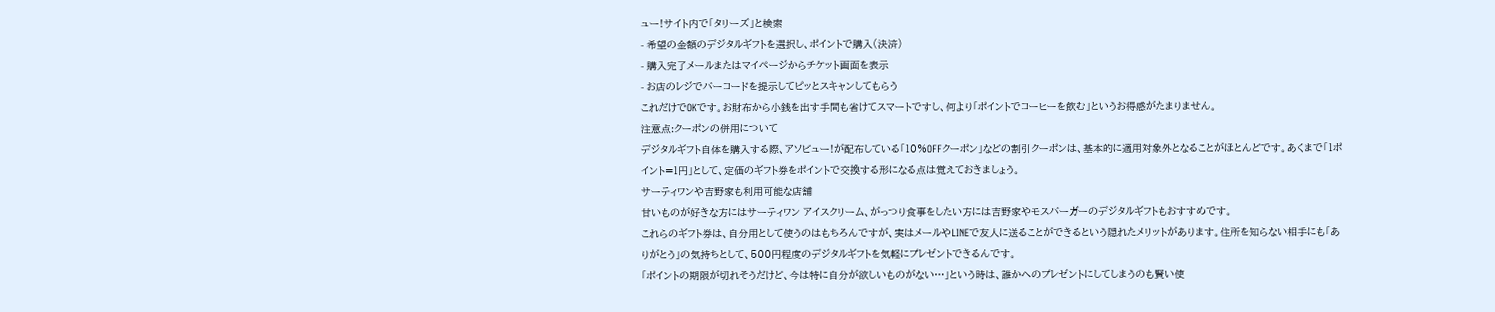ュー!サイト内で「タリーズ」と検索
- 希望の金額のデジタルギフトを選択し、ポイントで購入(決済)
- 購入完了メールまたはマイページからチケット画面を表示
- お店のレジでバーコードを提示してピッとスキャンしてもらう
これだけでOKです。お財布から小銭を出す手間も省けてスマートですし、何より「ポイントでコーヒーを飲む」というお得感がたまりません。
注意点:クーポンの併用について
デジタルギフト自体を購入する際、アソビュー!が配布している「10%OFFクーポン」などの割引クーポンは、基本的に適用対象外となることがほとんどです。あくまで「1ポイント=1円」として、定価のギフト券をポイントで交換する形になる点は覚えておきましょう。
サーティワンや吉野家も利用可能な店舗
甘いものが好きな方にはサーティワン アイスクリーム、がっつり食事をしたい方には吉野家やモスバーガーのデジタルギフトもおすすめです。
これらのギフト券は、自分用として使うのはもちろんですが、実はメールやLINEで友人に送ることができるという隠れたメリットがあります。住所を知らない相手にも「ありがとう」の気持ちとして、500円程度のデジタルギフトを気軽にプレゼントできるんです。
「ポイントの期限が切れそうだけど、今は特に自分が欲しいものがない…」という時は、誰かへのプレゼントにしてしまうのも賢い使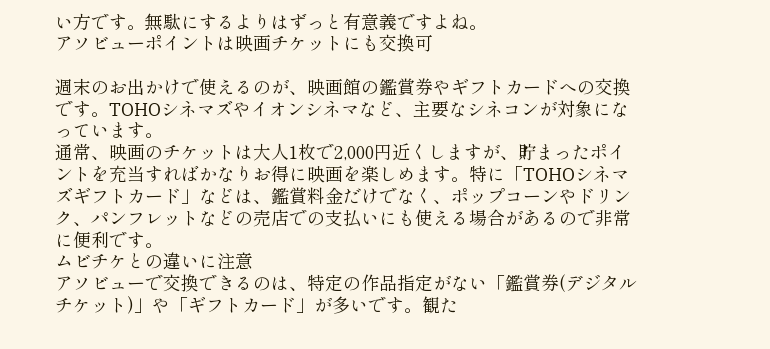い方です。無駄にするよりはずっと有意義ですよね。
アソビューポイントは映画チケットにも交換可

週末のお出かけで使えるのが、映画館の鑑賞券やギフトカードへの交換です。TOHOシネマズやイオンシネマなど、主要なシネコンが対象になっています。
通常、映画のチケットは大人1枚で2,000円近くしますが、貯まったポイントを充当すればかなりお得に映画を楽しめます。特に「TOHOシネマズギフトカード」などは、鑑賞料金だけでなく、ポップコーンやドリンク、パンフレットなどの売店での支払いにも使える場合があるので非常に便利です。
ムビチケとの違いに注意
アソビューで交換できるのは、特定の作品指定がない「鑑賞券(デジタルチケット)」や「ギフトカード」が多いです。観た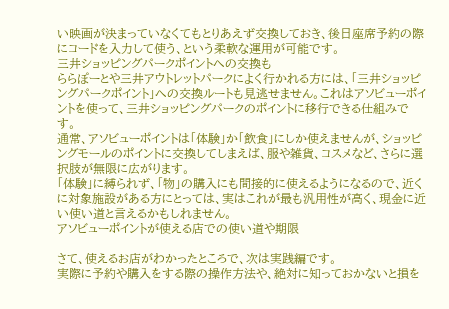い映画が決まっていなくてもとりあえず交換しておき、後日座席予約の際にコードを入力して使う、という柔軟な運用が可能です。
三井ショッピングパークポイントへの交換も
ららぽーとや三井アウトレットパークによく行かれる方には、「三井ショッピングパークポイント」への交換ルートも見逃せません。これはアソビューポイントを使って、三井ショッピングパークのポイントに移行できる仕組みです。
通常、アソビューポイントは「体験」か「飲食」にしか使えませんが、ショッピングモールのポイントに交換してしまえば、服や雑貨、コスメなど、さらに選択肢が無限に広がります。
「体験」に縛られず、「物」の購入にも間接的に使えるようになるので、近くに対象施設がある方にとっては、実はこれが最も汎用性が高く、現金に近い使い道と言えるかもしれません。
アソビューポイントが使える店での使い道や期限

さて、使えるお店がわかったところで、次は実践編です。
実際に予約や購入をする際の操作方法や、絶対に知っておかないと損を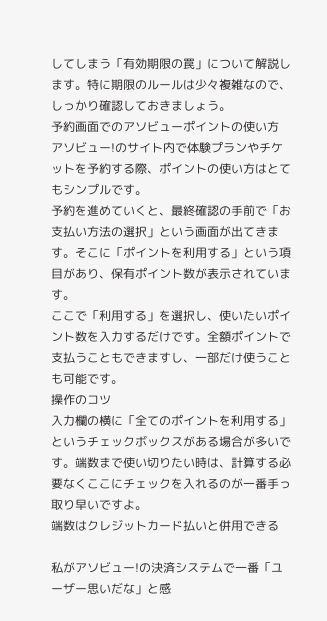してしまう「有効期限の罠」について解説します。特に期限のルールは少々複雑なので、しっかり確認しておきましょう。
予約画面でのアソビューポイントの使い方
アソビュー!のサイト内で体験プランやチケットを予約する際、ポイントの使い方はとてもシンプルです。
予約を進めていくと、最終確認の手前で「お支払い方法の選択」という画面が出てきます。そこに「ポイントを利用する」という項目があり、保有ポイント数が表示されています。
ここで「利用する」を選択し、使いたいポイント数を入力するだけです。全額ポイントで支払うこともできますし、一部だけ使うことも可能です。
操作のコツ
入力欄の横に「全てのポイントを利用する」というチェックボックスがある場合が多いです。端数まで使い切りたい時は、計算する必要なくここにチェックを入れるのが一番手っ取り早いですよ。
端数はクレジットカード払いと併用できる

私がアソビュー!の決済システムで一番「ユーザー思いだな」と感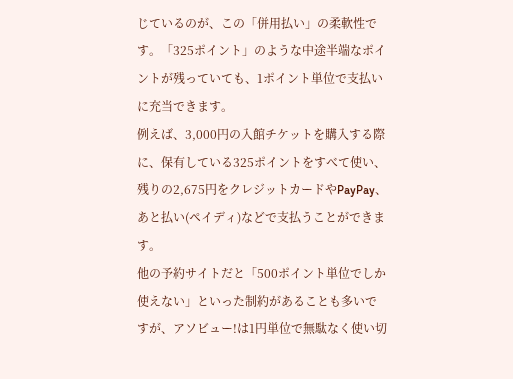じているのが、この「併用払い」の柔軟性です。「325ポイント」のような中途半端なポイントが残っていても、1ポイント単位で支払いに充当できます。
例えば、3,000円の入館チケットを購入する際に、保有している325ポイントをすべて使い、残りの2,675円をクレジットカードやPayPay、あと払い(ペイディ)などで支払うことができます。
他の予約サイトだと「500ポイント単位でしか使えない」といった制約があることも多いですが、アソビュー!は1円単位で無駄なく使い切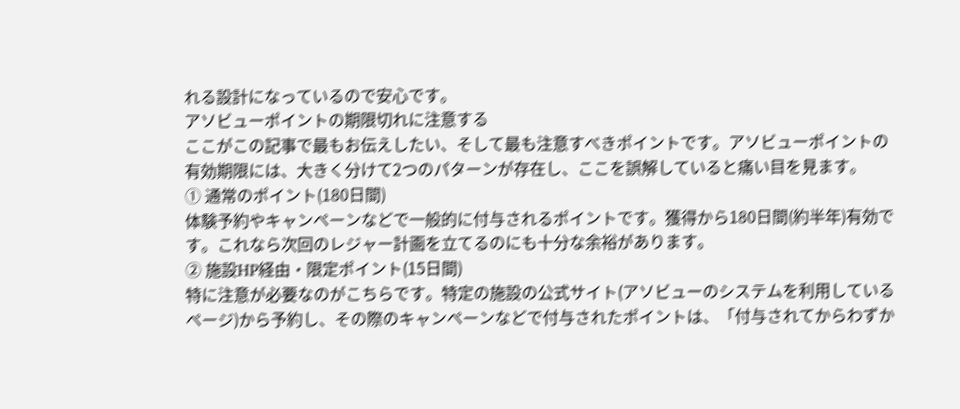れる設計になっているので安心です。
アソビューポイントの期限切れに注意する
ここがこの記事で最もお伝えしたい、そして最も注意すべきポイントです。アソビューポイントの有効期限には、大きく分けて2つのパターンが存在し、ここを誤解していると痛い目を見ます。
① 通常のポイント(180日間)
体験予約やキャンペーンなどで一般的に付与されるポイントです。獲得から180日間(約半年)有効です。これなら次回のレジャー計画を立てるのにも十分な余裕があります。
② 施設HP経由・限定ポイント(15日間)
特に注意が必要なのがこちらです。特定の施設の公式サイト(アソビューのシステムを利用しているページ)から予約し、その際のキャンペーンなどで付与されたポイントは、「付与されてからわずか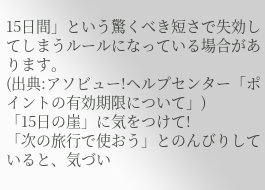15日間」という驚くべき短さで失効してしまうルールになっている場合があります。
(出典:アソビュー!ヘルプセンター「ポイントの有効期限について」)
「15日の崖」に気をつけて!
「次の旅行で使おう」とのんびりしていると、気づい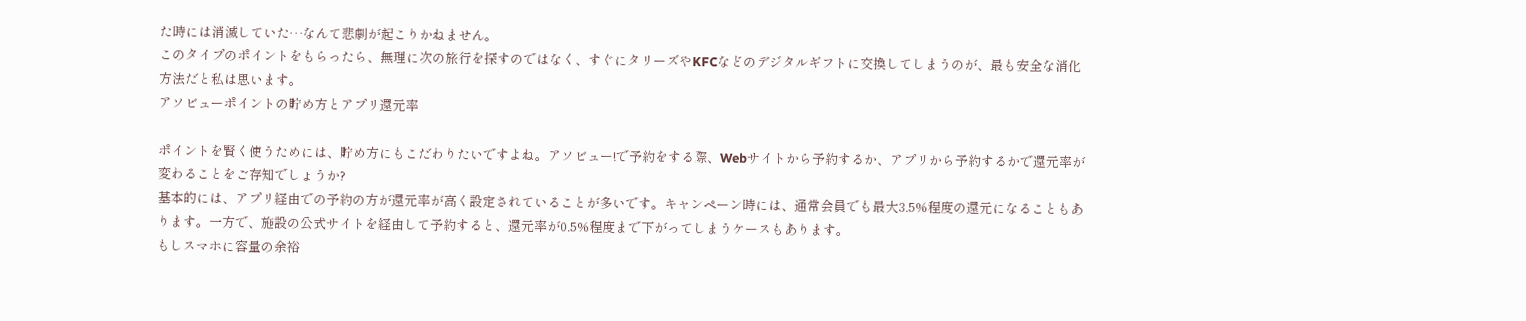た時には消滅していた…なんて悲劇が起こりかねません。
このタイプのポイントをもらったら、無理に次の旅行を探すのではなく、すぐにタリーズやKFCなどのデジタルギフトに交換してしまうのが、最も安全な消化方法だと私は思います。
アソビューポイントの貯め方とアプリ還元率

ポイントを賢く使うためには、貯め方にもこだわりたいですよね。アソビュー!で予約をする際、Webサイトから予約するか、アプリから予約するかで還元率が変わることをご存知でしょうか?
基本的には、アプリ経由での予約の方が還元率が高く設定されていることが多いです。キャンペーン時には、通常会員でも最大3.5%程度の還元になることもあります。一方で、施設の公式サイトを経由して予約すると、還元率が0.5%程度まで下がってしまうケースもあります。
もしスマホに容量の余裕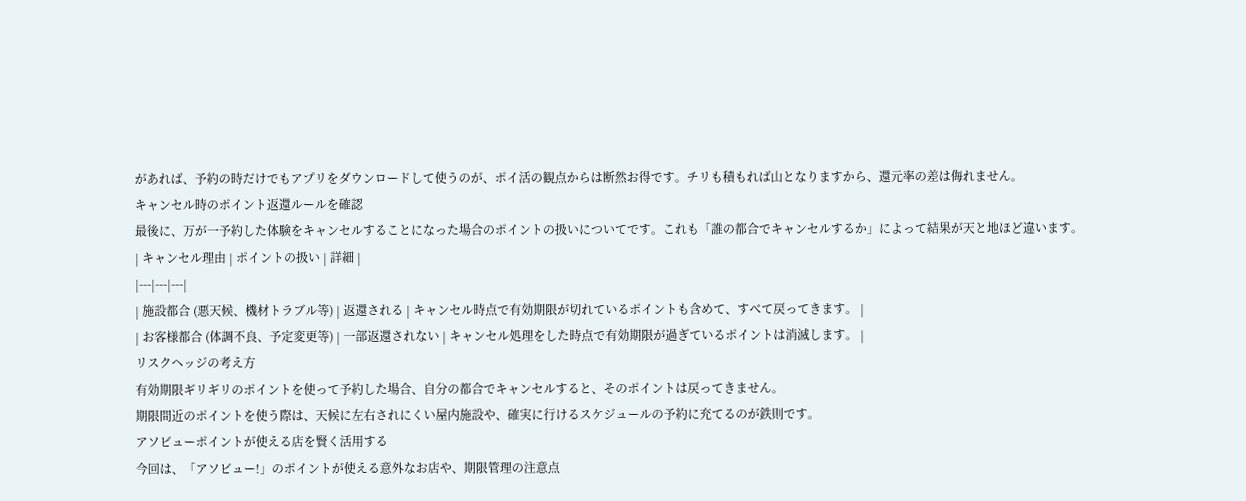があれば、予約の時だけでもアプリをダウンロードして使うのが、ポイ活の観点からは断然お得です。チリも積もれば山となりますから、還元率の差は侮れません。
キャンセル時のポイント返還ルールを確認
最後に、万が一予約した体験をキャンセルすることになった場合のポイントの扱いについてです。これも「誰の都合でキャンセルするか」によって結果が天と地ほど違います。
| キャンセル理由 | ポイントの扱い | 詳細 |
|---|---|---|
| 施設都合 (悪天候、機材トラブル等) | 返還される | キャンセル時点で有効期限が切れているポイントも含めて、すべて戻ってきます。 |
| お客様都合 (体調不良、予定変更等) | 一部返還されない | キャンセル処理をした時点で有効期限が過ぎているポイントは消滅します。 |
リスクヘッジの考え方
有効期限ギリギリのポイントを使って予約した場合、自分の都合でキャンセルすると、そのポイントは戻ってきません。
期限間近のポイントを使う際は、天候に左右されにくい屋内施設や、確実に行けるスケジュールの予約に充てるのが鉄則です。
アソビューポイントが使える店を賢く活用する
今回は、「アソビュー!」のポイントが使える意外なお店や、期限管理の注意点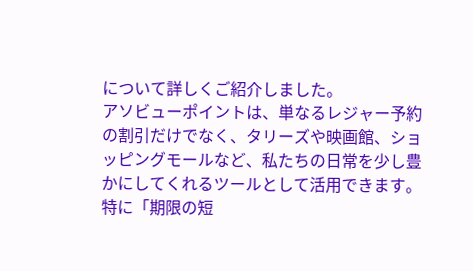について詳しくご紹介しました。
アソビューポイントは、単なるレジャー予約の割引だけでなく、タリーズや映画館、ショッピングモールなど、私たちの日常を少し豊かにしてくれるツールとして活用できます。
特に「期限の短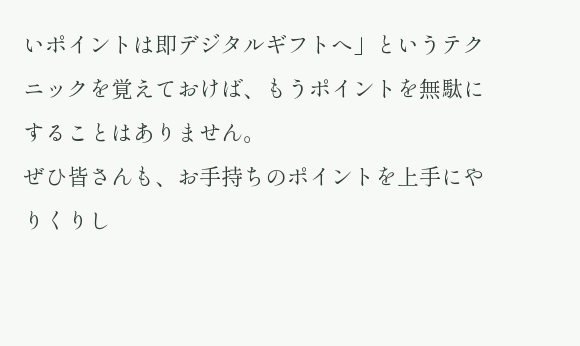いポイントは即デジタルギフトへ」というテクニックを覚えておけば、もうポイントを無駄にすることはありません。
ぜひ皆さんも、お手持ちのポイントを上手にやりくりし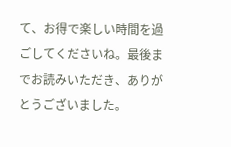て、お得で楽しい時間を過ごしてくださいね。最後までお読みいただき、ありがとうございました。